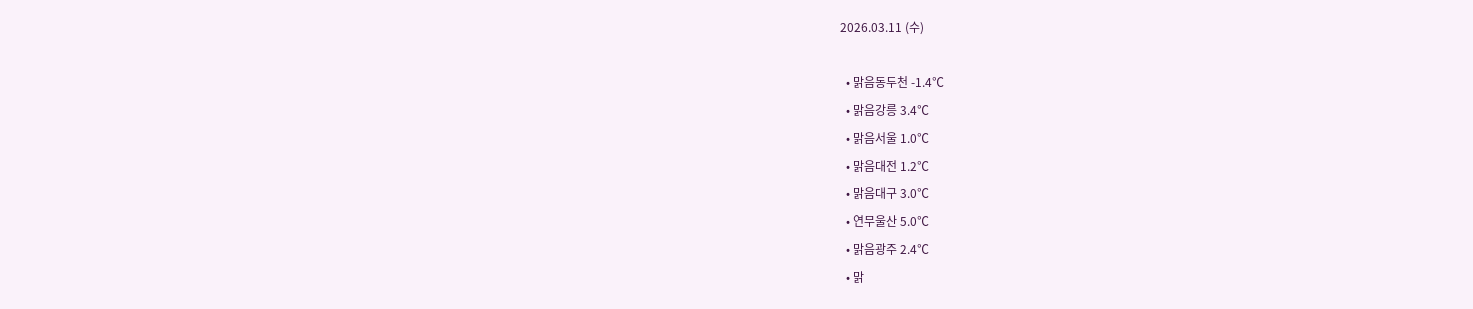2026.03.11 (수)

  • 맑음동두천 -1.4℃
  • 맑음강릉 3.4℃
  • 맑음서울 1.0℃
  • 맑음대전 1.2℃
  • 맑음대구 3.0℃
  • 연무울산 5.0℃
  • 맑음광주 2.4℃
  • 맑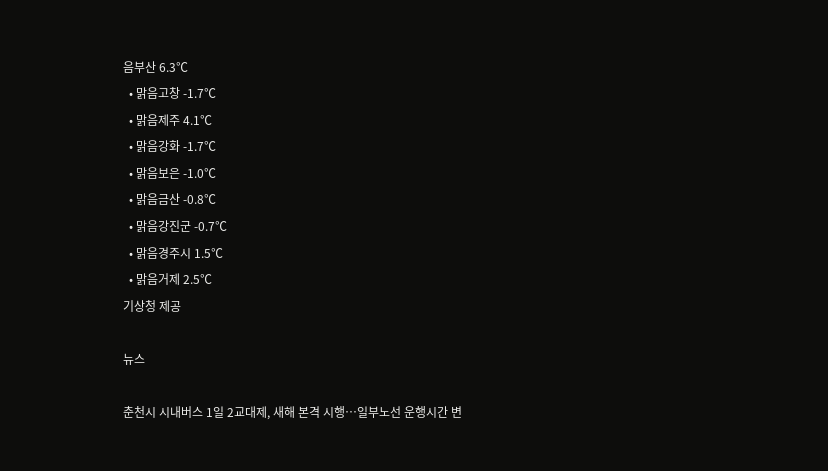음부산 6.3℃
  • 맑음고창 -1.7℃
  • 맑음제주 4.1℃
  • 맑음강화 -1.7℃
  • 맑음보은 -1.0℃
  • 맑음금산 -0.8℃
  • 맑음강진군 -0.7℃
  • 맑음경주시 1.5℃
  • 맑음거제 2.5℃
기상청 제공

뉴스

춘천시 시내버스 1일 2교대제, 새해 본격 시행…일부노선 운행시간 변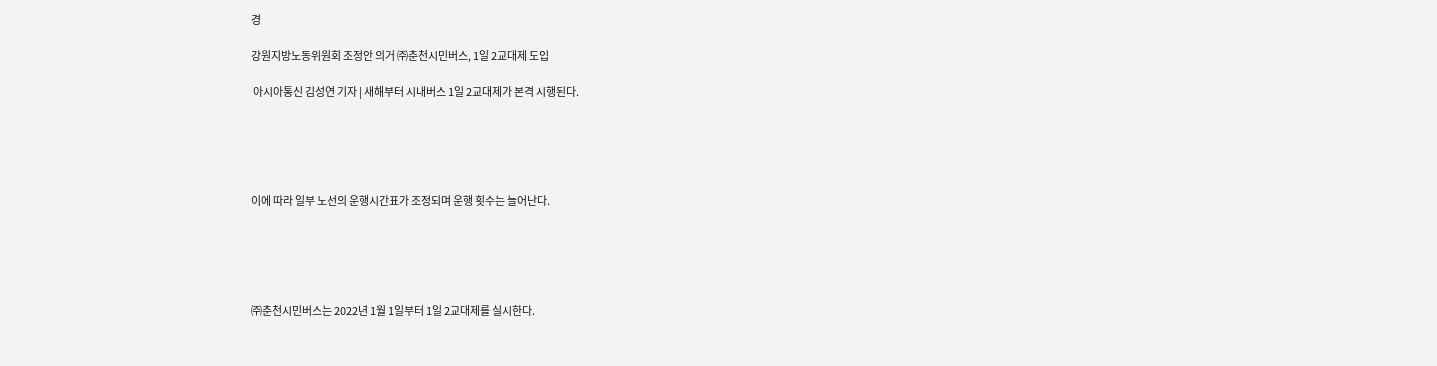경

강원지방노동위원회 조정안 의거 ㈜춘천시민버스, 1일 2교대제 도입

 아시아통신 김성연 기자 | 새해부터 시내버스 1일 2교대제가 본격 시행된다.





이에 따라 일부 노선의 운행시간표가 조정되며 운행 횟수는 늘어난다.





㈜춘천시민버스는 2022년 1월 1일부터 1일 2교대제를 실시한다.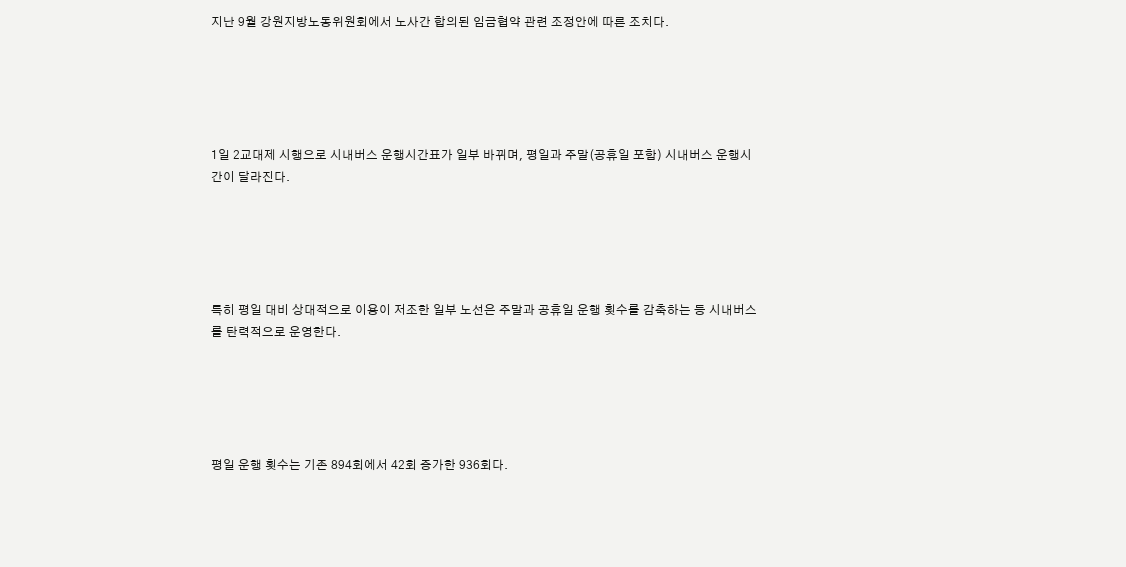지난 9월 강원지방노동위원회에서 노사간 합의된 임금협약 관련 조정안에 따른 조치다.





1일 2교대제 시행으로 시내버스 운행시간표가 일부 바뀌며, 평일과 주말(공휴일 포함) 시내버스 운행시간이 달라진다.





특히 평일 대비 상대적으로 이용이 저조한 일부 노선은 주말과 공휴일 운행 횟수를 감축하는 등 시내버스를 탄력적으로 운영한다.





평일 운행 횟수는 기존 894회에서 42회 증가한 936회다.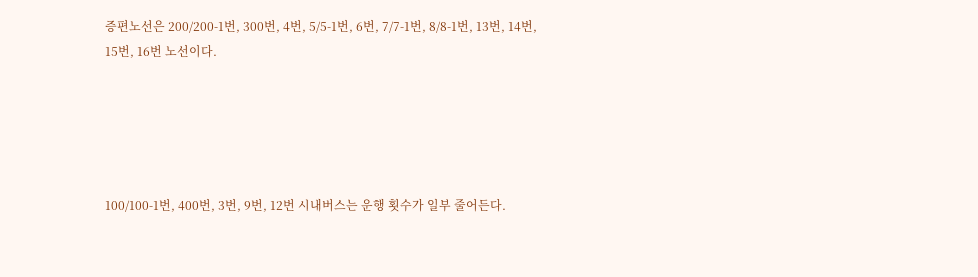증편노선은 200/200-1번, 300번, 4번, 5/5-1번, 6번, 7/7-1번, 8/8-1번, 13번, 14번, 15번, 16번 노선이다.





100/100-1번, 400번, 3번, 9번, 12번 시내버스는 운행 횟수가 일부 줄어든다.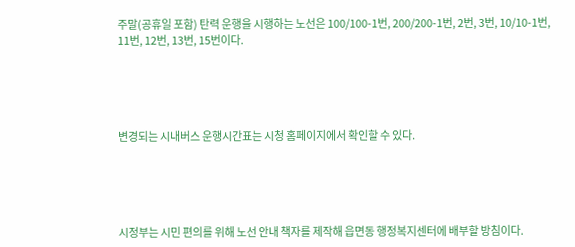주말(공휴일 포함) 탄력 운행을 시행하는 노선은 100/100-1번, 200/200-1번, 2번, 3번, 10/10-1번, 11번, 12번, 13번, 15번이다.





변경되는 시내버스 운행시간표는 시청 홈페이지에서 확인할 수 있다.





시정부는 시민 편의를 위해 노선 안내 책자를 제작해 읍면동 행정복지센터에 배부할 방침이다.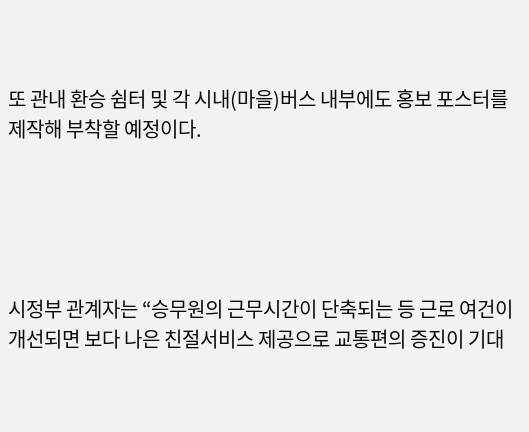또 관내 환승 쉼터 및 각 시내(마을)버스 내부에도 홍보 포스터를 제작해 부착할 예정이다.





시정부 관계자는 “승무원의 근무시간이 단축되는 등 근로 여건이 개선되면 보다 나은 친절서비스 제공으로 교통편의 증진이 기대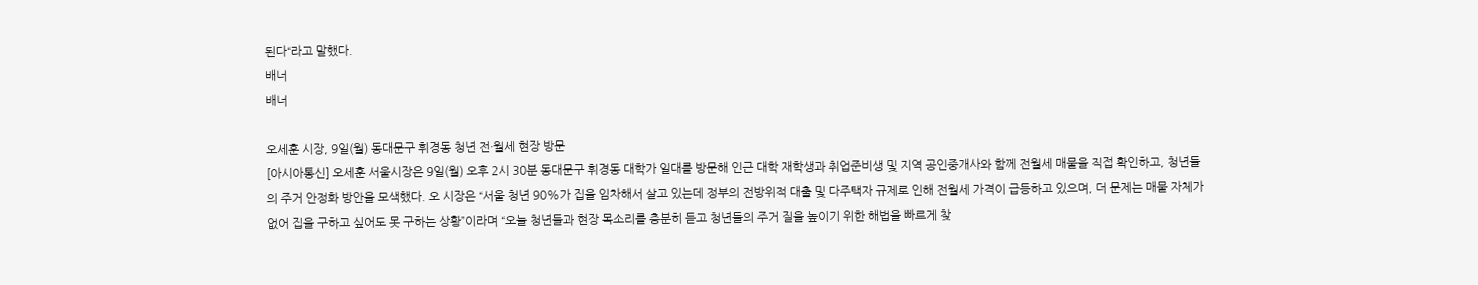된다“라고 말했다.
배너
배너

오세훈 시장, 9일(월) 동대문구 휘경동 청년 전·월세 현장 방문
[아시아통신] 오세훈 서울시장은 9일(월) 오후 2시 30분 동대문구 휘경동 대학가 일대를 방문해 인근 대학 재학생과 취업준비생 및 지역 공인중개사와 함께 전월세 매물을 직접 확인하고, 청년들의 주거 안정화 방안을 모색했다. 오 시장은 “서울 청년 90%가 집을 임차해서 살고 있는데 정부의 전방위적 대출 및 다주택자 규제로 인해 전월세 가격이 급등하고 있으며, 더 문제는 매물 자체가 없어 집을 구하고 싶어도 못 구하는 상황”이라며 “오늘 청년들과 현장 목소리를 충분히 듣고 청년들의 주거 질을 높이기 위한 해법을 빠르게 찾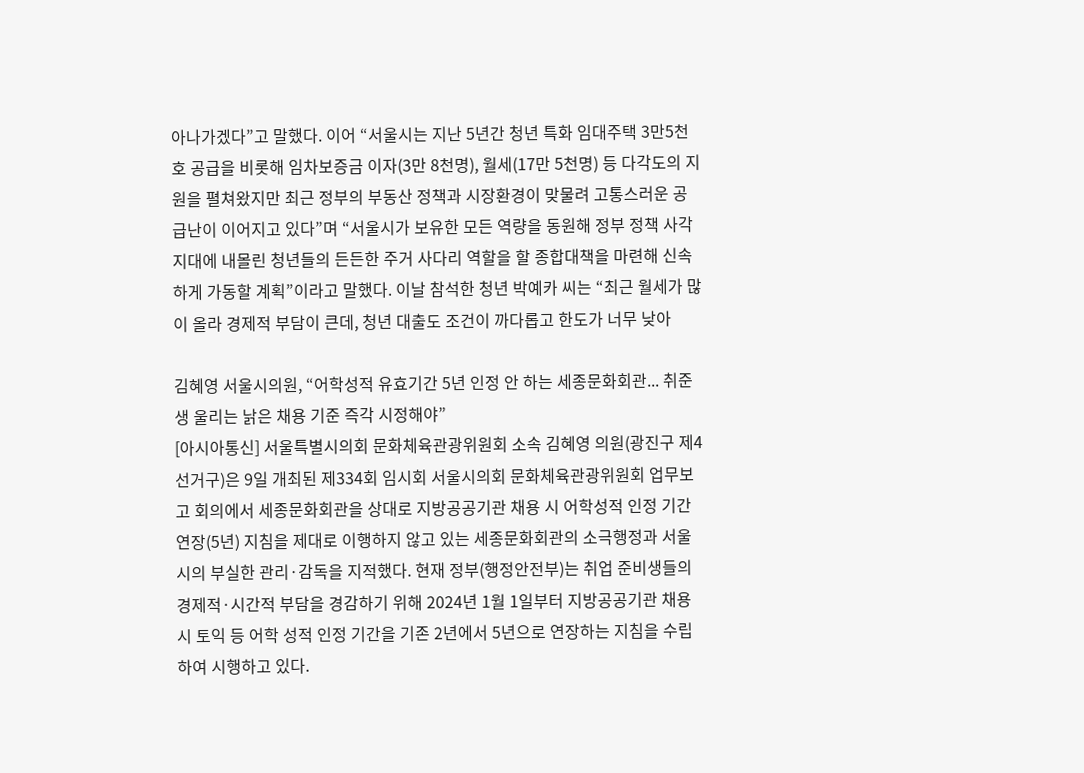아나가겠다”고 말했다. 이어 “서울시는 지난 5년간 청년 특화 임대주택 3만5천호 공급을 비롯해 임차보증금 이자(3만 8천명), 월세(17만 5천명) 등 다각도의 지원을 펼쳐왔지만 최근 정부의 부동산 정책과 시장환경이 맞물려 고통스러운 공급난이 이어지고 있다”며 “서울시가 보유한 모든 역량을 동원해 정부 정책 사각지대에 내몰린 청년들의 든든한 주거 사다리 역할을 할 종합대책을 마련해 신속하게 가동할 계획”이라고 말했다. 이날 참석한 청년 박예카 씨는 “최근 월세가 많이 올라 경제적 부담이 큰데, 청년 대출도 조건이 까다롭고 한도가 너무 낮아

김혜영 서울시의원, “어학성적 유효기간 5년 인정 안 하는 세종문화회관... 취준생 울리는 낡은 채용 기준 즉각 시정해야”
[아시아통신] 서울특별시의회 문화체육관광위원회 소속 김혜영 의원(광진구 제4선거구)은 9일 개최된 제334회 임시회 서울시의회 문화체육관광위원회 업무보고 회의에서 세종문화회관을 상대로 지방공공기관 채용 시 어학성적 인정 기간 연장(5년) 지침을 제대로 이행하지 않고 있는 세종문화회관의 소극행정과 서울시의 부실한 관리·감독을 지적했다. 현재 정부(행정안전부)는 취업 준비생들의 경제적·시간적 부담을 경감하기 위해 2024년 1월 1일부터 지방공공기관 채용 시 토익 등 어학 성적 인정 기간을 기존 2년에서 5년으로 연장하는 지침을 수립하여 시행하고 있다.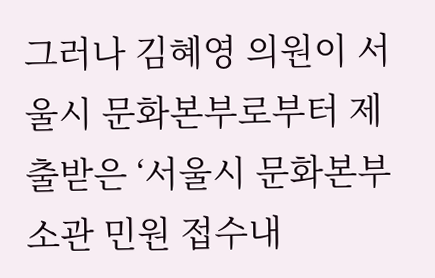그러나 김혜영 의원이 서울시 문화본부로부터 제출받은 ‘서울시 문화본부 소관 민원 접수내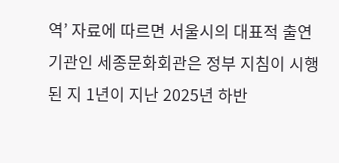역’ 자료에 따르면 서울시의 대표적 출연기관인 세종문화회관은 정부 지침이 시행된 지 1년이 지난 2025년 하반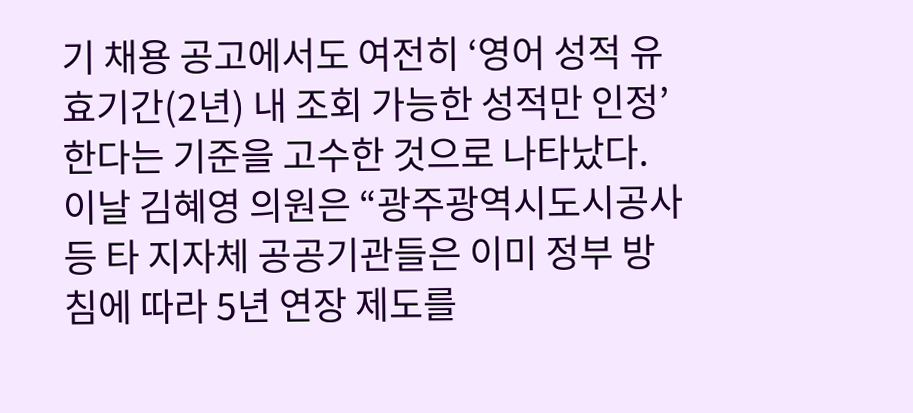기 채용 공고에서도 여전히 ‘영어 성적 유효기간(2년) 내 조회 가능한 성적만 인정’한다는 기준을 고수한 것으로 나타났다. 이날 김혜영 의원은 “광주광역시도시공사 등 타 지자체 공공기관들은 이미 정부 방침에 따라 5년 연장 제도를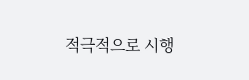적극적으로 시행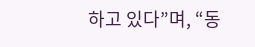하고 있다”며, “동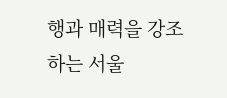행과 매력을 강조하는 서울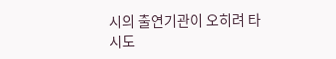시의 출연기관이 오히려 타 시도